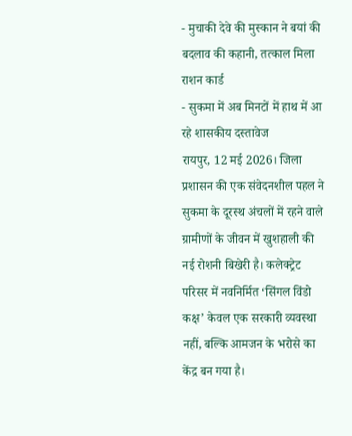- मुचाकी देवे की मुस्कान ने बयां की बदलाव की कहानी, तत्काल मिला राशन कार्ड
- सुकमा में अब मिनटों में हाथ में आ रहे शासकीय दस्तावेज
रायपुर, 12 मई 2026। जिला प्रशासन की एक संवेदनशील पहल ने सुकमा के दूरस्थ अंचलों में रहने वाले ग्रामीणों के जीवन में खुशहाली की नई रोशनी बिखेरी है। कलेक्ट्रेट परिसर में नवनिर्मित ‘सिंगल विंडो कक्ष’ केवल एक सरकारी व्यवस्था नहीं, बल्कि आमजन के भरोसे का केंद्र बन गया है।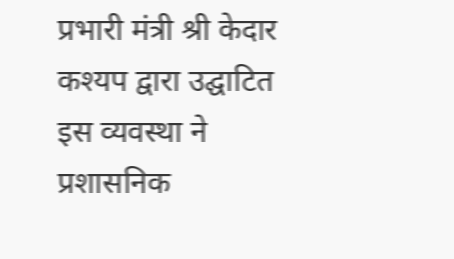प्रभारी मंत्री श्री केदार कश्यप द्वारा उद्घाटित इस व्यवस्था ने प्रशासनिक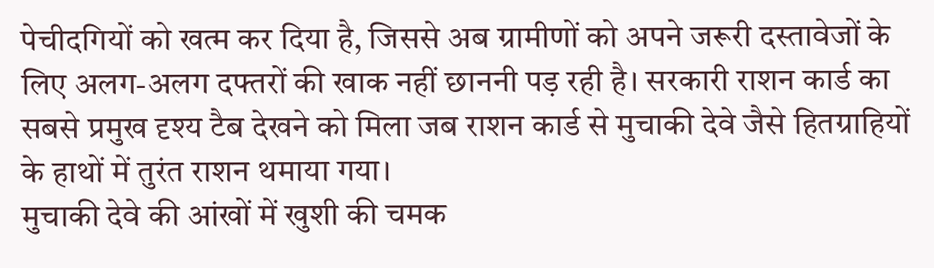पेचीदगियों को खत्म कर दिया है, जिससे अब ग्रामीणों को अपने जरूरी दस्तावेजों के लिए अलग-अलग दफ्तरों की खाक नहीं छाननी पड़ रही है। सरकारी राशन कार्ड का सबसे प्रमुख दृश्य टैब देखने को मिला जब राशन कार्ड से मुचाकी देवे जैसे हितग्राहियों के हाथों में तुरंत राशन थमाया गया।
मुचाकी देवे की आंखों में खुशी की चमक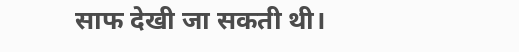साफ देखी जा सकती थी।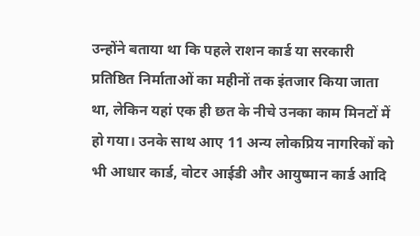उन्होंने बताया था कि पहले राशन कार्ड या सरकारी प्रतिष्ठित निर्माताओं का महीनों तक इंतजार किया जाता था, लेकिन यहां एक ही छत के नीचे उनका काम मिनटों में हो गया। उनके साथ आए 11 अन्य लोकप्रिय नागरिकों को भी आधार कार्ड, वोटर आईडी और आयुष्मान कार्ड आदि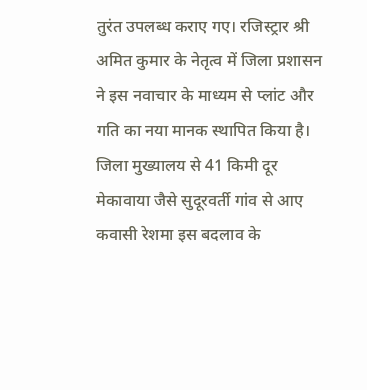तुरंत उपलब्ध कराए गए। रजिस्ट्रार श्री अमित कुमार के नेतृत्व में जिला प्रशासन ने इस नवाचार के माध्यम से प्लांट और गति का नया मानक स्थापित किया है। जिला मुख्यालय से 41 किमी दूर मेकावाया जैसे सुदूरवर्ती गांव से आए कवासी रेशमा इस बदलाव के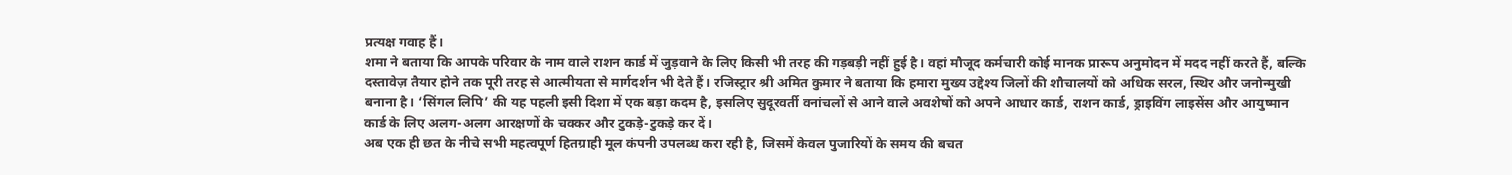प्रत्यक्ष गवाह हैं।
शमा ने बताया कि आपके परिवार के नाम वाले राशन कार्ड में जुड़वाने के लिए किसी भी तरह की गड़बड़ी नहीं हुई है। वहां मौजूद कर्मचारी कोई मानक प्रारूप अनुमोदन में मदद नहीं करते हैं, बल्कि दस्तावेज़ तैयार होने तक पूरी तरह से आत्मीयता से मार्गदर्शन भी देते हैं। रजिस्ट्रार श्री अमित कुमार ने बताया कि हमारा मुख्य उद्देश्य जिलों की शौचालयों को अधिक सरल, स्थिर और जनोन्मुखी बनाना है। ‘सिंगल लिपि’ की यह पहली इसी दिशा में एक बड़ा कदम है, इसलिए सुदूरवर्ती वनांचलों से आने वाले अवशेषों को अपने आधार कार्ड, राशन कार्ड, ड्राइविंग लाइसेंस और आयुष्मान कार्ड के लिए अलग-अलग आरक्षणों के चक्कर और टुकड़े-टुकड़े कर दें।
अब एक ही छत के नीचे सभी महत्वपूर्ण हितग्राही मूल कंपनी उपलब्ध करा रही है, जिसमें केवल पुजारियों के समय की बचत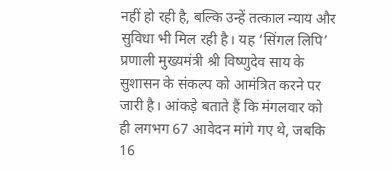नहीं हो रही है, बल्कि उन्हें तत्काल न्याय और सुविधा भी मिल रही है। यह ‘सिंगल लिपि’ प्रणाली मुख्यमंत्री श्री विष्णुदेव साय के सुशासन के संकल्प को आमंत्रित करने पर जारी है। आंकड़े बताते हैं कि मंगलवार को ही लगभग 67 आवेदन मांगे गए थे, जबकि 16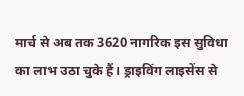मार्च से अब तक 3620 नागरिक इस सुविधा का लाभ उठा चुके हैं। ड्राइविंग लाइसेंस से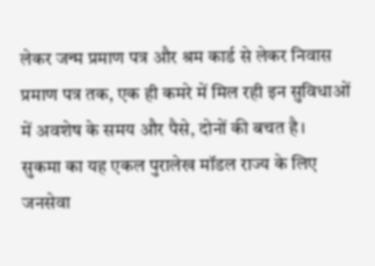लेकर जन्म प्रमाण पत्र और श्रम कार्ड से लेकर निवास प्रमाण पत्र तक, एक ही कमरे में मिल रही इन सुविधाओं में अवशेष के समय और पैसे, दोनों की बचत है।
सुकमा का यह एकल पुरालेख मॉडल राज्य के लिए जनसेवा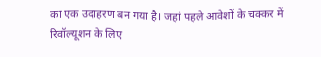का एक उदाहरण बन गया है। जहां पहले आवेशों के चक्कर में रिवॉल्यूशन के लिए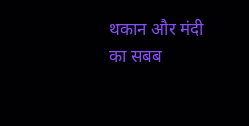थकान और मंदी का सबब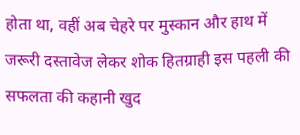होता था, वहीं अब चेहरे पर मुस्कान और हाथ में जरूरी दस्तावेज लेकर शोक हितग्राही इस पहली की सफलता की कहानी खुद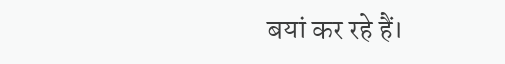बयां कर रहे हैं।